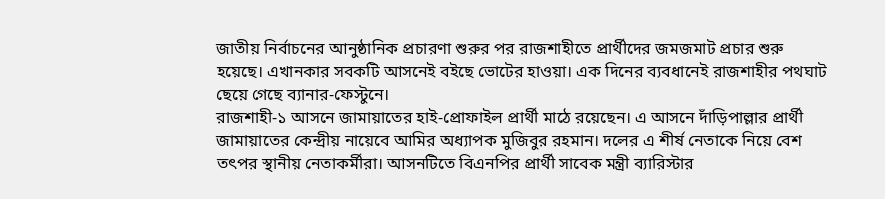জাতীয় নির্বাচনের আনুষ্ঠানিক প্রচারণা শুরুর পর রাজশাহীতে প্রার্থীদের জমজমাট প্রচার শুরু হয়েছে। এখানকার সবকটি আসনেই বইছে ভোটের হাওয়া। এক দিনের ব্যবধানেই রাজশাহীর পথঘাট ছেয়ে গেছে ব্যানার-ফেস্টুনে।
রাজশাহী-১ আসনে জামায়াতের হাই-প্রোফাইল প্রার্থী মাঠে রয়েছেন। এ আসনে দাঁড়িপাল্লার প্রার্থী জামায়াতের কেন্দ্রীয় নায়েবে আমির অধ্যাপক মুজিবুর রহমান। দলের এ শীর্ষ নেতাকে নিয়ে বেশ তৎপর স্থানীয় নেতাকর্মীরা। আসনটিতে বিএনপির প্রার্থী সাবেক মন্ত্রী ব্যারিস্টার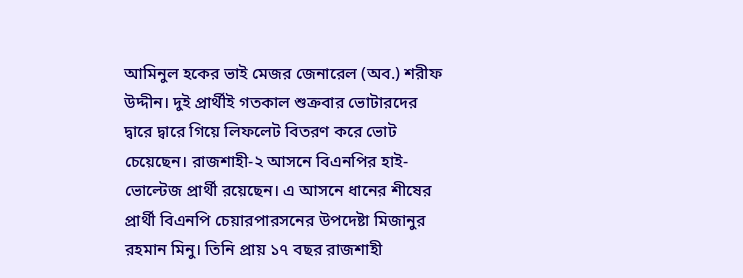আমিনুল হকের ভাই মেজর জেনারেল (অব.) শরীফ উদ্দীন। দুই প্রার্থীই গতকাল শুক্রবার ভোটারদের দ্বারে দ্বারে গিয়ে লিফলেট বিতরণ করে ভোট চেয়েছেন। রাজশাহী-২ আসনে বিএনপির হাই-ভোল্টেজ প্রার্থী রয়েছেন। এ আসনে ধানের শীষের প্রার্থী বিএনপি চেয়ারপারসনের উপদেষ্টা মিজানুর রহমান মিনু। তিনি প্রায় ১৭ বছর রাজশাহী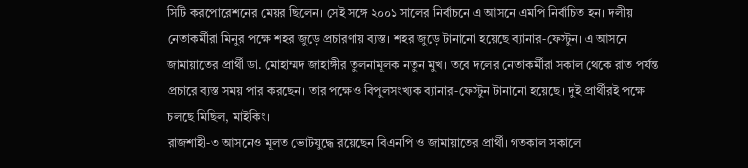সিটি করপোরেশনের মেয়র ছিলেন। সেই সঙ্গে ২০০১ সালের নির্বাচনে এ আসনে এমপি নির্বাচিত হন। দলীয় নেতাকর্মীরা মিনুর পক্ষে শহর জুড়ে প্রচারণায় ব্যস্ত। শহর জুড়ে টানানো হয়েছে ব্যানার-ফেস্টুন। এ আসনে জামায়াতের প্রার্থী ডা. মোহাম্মদ জাহাঙ্গীর তুলনামূলক নতুন মুখ। তবে দলের নেতাকর্মীরা সকাল থেকে রাত পর্যন্ত প্রচারে ব্যস্ত সময় পার করছেন। তার পক্ষেও বিপুলসংখ্যক ব্যানার-ফেস্টুন টানানো হয়েছে। দুই প্রার্থীরই পক্ষে চলছে মিছিল, মাইকিং।
রাজশাহী-৩ আসনেও মূলত ভোটযুদ্ধে রয়েছেন বিএনপি ও জামায়াতের প্রার্থী। গতকাল সকালে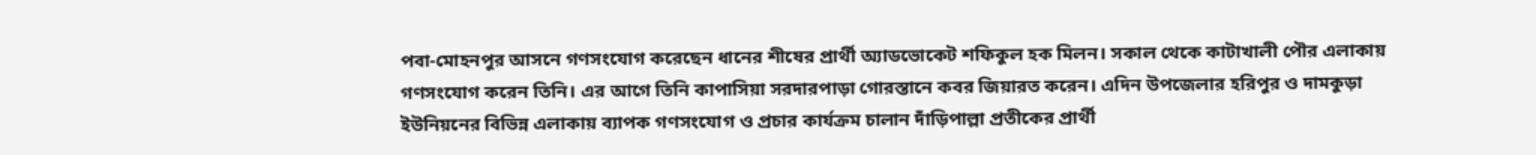পবা-মোহনপুর আসনে গণসংযোগ করেছেন ধানের শীষের প্রার্থী অ্যাডভোকেট শফিকুল হক মিলন। সকাল থেকে কাটাখালী পৌর এলাকায় গণসংযোগ করেন তিনি। এর আগে তিনি কাপাসিয়া সরদারপাড়া গোরস্তানে কবর জিয়ারত করেন। এদিন উপজেলার হরিপুর ও দামকুড়া ইউনিয়নের বিভিন্ন এলাকায় ব্যাপক গণসংযোগ ও প্রচার কার্যক্রম চালান দাঁড়িপাল্লা প্রতীকের প্রার্থী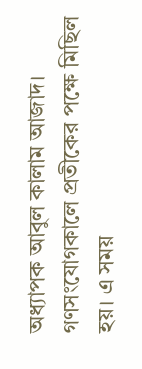অধ্যাপক আবুল কালাম আজাদ। গণসংযোগকালে প্রতীকের পক্ষে মিছিল হয়। এ সময়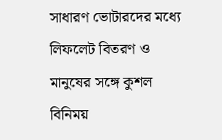সাধারণ ভোটারদের মধ্যে লিফলেট বিতরণ ও মানুষের সঙ্গে কুশল বিনিময়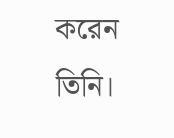করেন তিনি।